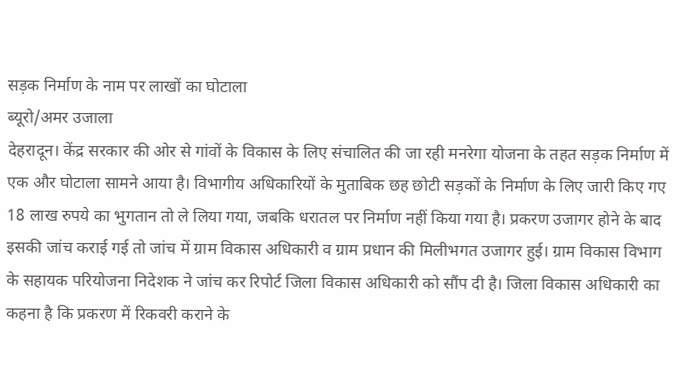सड़क निर्माण के नाम पर लाखों का घोटाला
ब्यूरो/अमर उजाला
देहरादून। केंद्र सरकार की ओर से गांवों के विकास के लिए संचालित की जा रही मनरेगा योजना के तहत सड़क निर्माण में एक और घोटाला सामने आया है। विभागीय अधिकारियों के मुताबिक छह छोटी सड़कों के निर्माण के लिए जारी किए गए 18 लाख रुपये का भुगतान तो ले लिया गया, जबकि धरातल पर निर्माण नहीं किया गया है। प्रकरण उजागर होने के बाद इसकी जांच कराई गई तो जांच में ग्राम विकास अधिकारी व ग्राम प्रधान की मिलीभगत उजागर हुई। ग्राम विकास विभाग के सहायक परियोजना निदेशक ने जांच कर रिपोर्ट जिला विकास अधिकारी को सौंप दी है। जिला विकास अधिकारी का कहना है कि प्रकरण में रिकवरी कराने के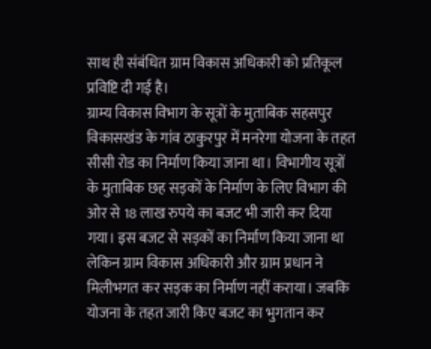साथ ही संबंधित ग्राम विकास अधिकारी को प्रतिकूल प्रविष्टि दी गई है।
ग्राम्य विकास विभाग के सूत्रों के मुताबिक सहसपुर विकासखंड के गांव ठाकुरपुर में मनरेगा योजना के तहत सीसी रोड का निर्माण किया जाना था। विभागीय सूत्रों के मुताबिक छह सड़कों के निर्माण के लिए विभाग की ओर से 18 लाख रुपये का बजट भी जारी कर दिया गया। इस बजट से सड़कों का निर्माण किया जाना था लेकिन ग्राम विकास अधिकारी और ग्राम प्रधान ने मिलीभगत कर सड़क का निर्माण नहीं कराया। जबकि योजना के तहत जारी किए बजट का भुगतान कर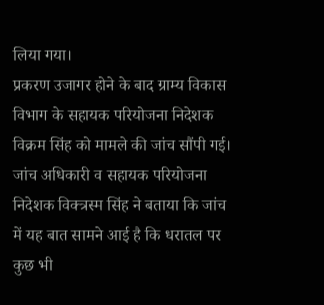लिया गया।
प्रकरण उजागर होने के बाद ग्राम्य विकास विभाग के सहायक परियोजना निदेशक विक्रम सिंह को मामले की जांच सौंपी गई। जांच अधिकारी व सहायक परियोजना निदेशक विक्त्रस्म सिंह ने बताया कि जांच में यह बात सामने आई है कि धरातल पर कुछ भी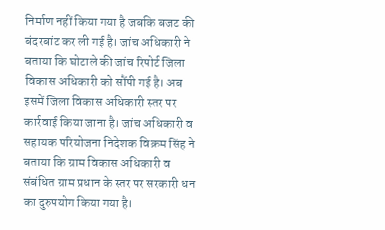निर्माण नहीं किया गया है जबकि बजट की बंदरबांट कर ली गई है। जांच अधिकारी ने बताया कि घोटाले की जांच रिपोर्ट जिला विकास अधिकारी को सौंपी गई है। अब इसमें जिला विकास अधिकारी स्तर पर कार्रवाई किया जाना है। जांच अधिकारी व सहायक परियोजना निदेशक विक्रम सिंह ने बताया कि ग्राम विकास अधिकारी व संबंधित ग्राम प्रधान के स्तर पर सरकारी धन का दुरुपयोग किया गया है।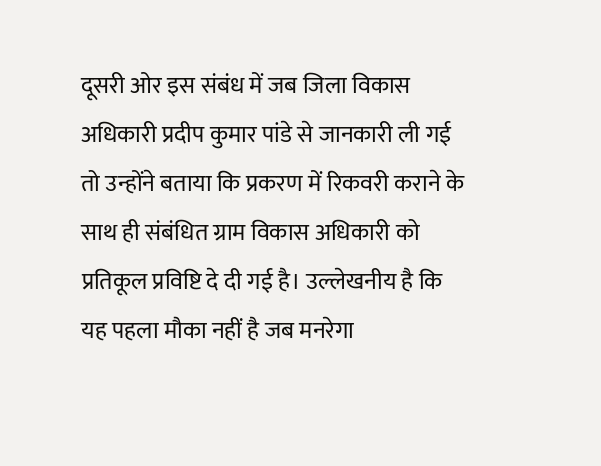दूसरी ओर इस संबंध में जब जिला विकास अधिकारी प्रदीप कुमार पांडे से जानकारी ली गई तो उन्होंने बताया कि प्रकरण में रिकवरी कराने के साथ ही संबंधित ग्राम विकास अधिकारी को प्रतिकूल प्रविष्टि दे दी गई है। उल्लेखनीय है कि यह पहला मौका नहीं है जब मनरेगा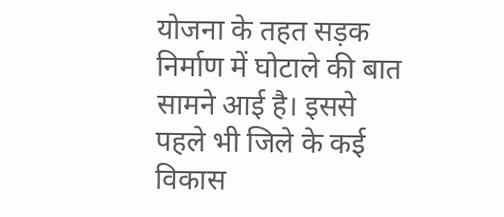योजना के तहत सड़क निर्माण में घोटाले की बात सामने आई है। इससे पहले भी जिले के कई विकास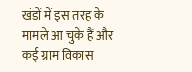खंडों में इस तरह के मामले आ चुके हैं और कई ग्राम विकास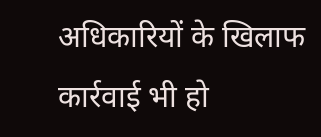अधिकारियों के खिलाफ कार्रवाई भी हो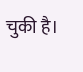चुकी है।